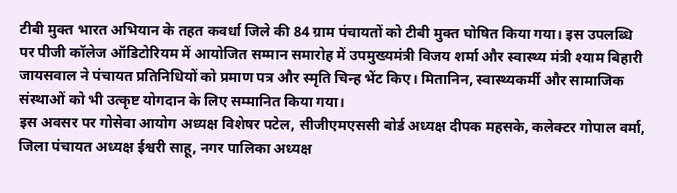टीबी मुक्त भारत अभियान के तहत कवर्धा जिले की 84 ग्राम पंचायतों को टीबी मुक्त घोषित किया गया। इस उपलब्धि पर पीजी कॉलेज ऑडिटोरियम में आयोजित सम्मान समारोह में उपमुख्यमंत्री विजय शर्मा और स्वास्थ्य मंत्री श्याम बिहारी जायसवाल ने पंचायत प्रतिनिधियों को प्रमाण पत्र और स्मृति चिन्ह भेंट किए। मितानिन, स्वास्थ्यकर्मी और सामाजिक संस्थाओं को भी उत्कृष्ट योगदान के लिए सम्मानित किया गया।
इस अवसर पर गोसेवा आयोग अध्यक्ष विशेषर पटेल, सीजीएमएससी बोर्ड अध्यक्ष दीपक महसके, कलेक्टर गोपाल वर्मा, जिला पंचायत अध्यक्ष ईश्वरी साहू, नगर पालिका अध्यक्ष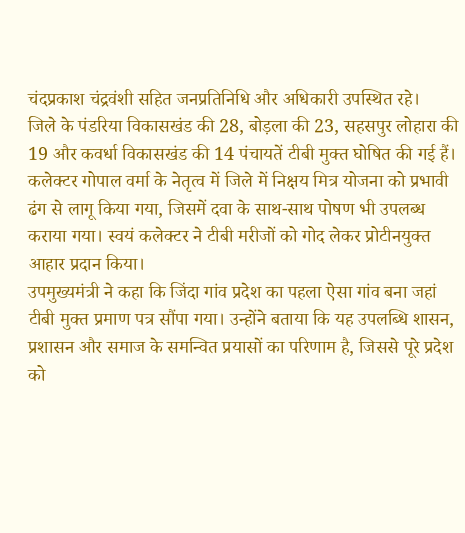चंदप्रकाश चंद्रवंशी सहित जनप्रतिनिधि और अधिकारी उपस्थित रहे।
जिले के पंडरिया विकासखंड की 28, बोड़ला की 23, सहसपुर लोहारा की 19 और कवर्धा विकासखंड की 14 पंचायतें टीबी मुक्त घोषित की गई हैं। कलेक्टर गोपाल वर्मा के नेतृत्व में जिले में निक्षय मित्र योजना को प्रभावी ढंग से लागू किया गया, जिसमें दवा के साथ-साथ पोषण भी उपलब्ध कराया गया। स्वयं कलेक्टर ने टीबी मरीजों को गोद लेकर प्रोटीनयुक्त आहार प्रदान किया।
उपमुख्यमंत्री ने कहा कि जिंदा गांव प्रदेश का पहला ऐसा गांव बना जहां टीबी मुक्त प्रमाण पत्र सौंपा गया। उन्होंने बताया कि यह उपलब्धि शासन, प्रशासन और समाज के समन्वित प्रयासों का परिणाम है, जिससे पूरे प्रदेश को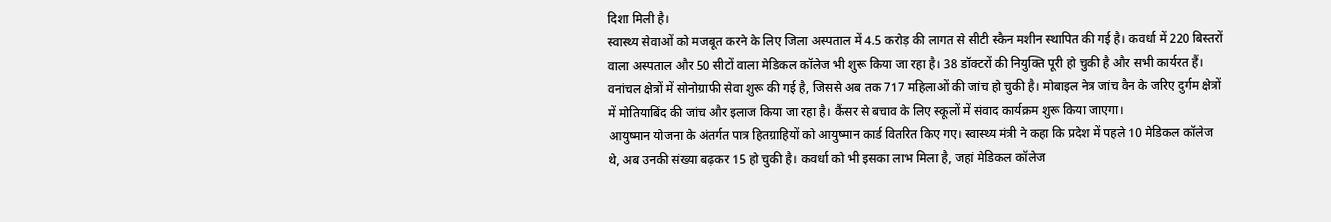दिशा मिली है।
स्वास्थ्य सेवाओं को मजबूत करने के लिए जिला अस्पताल में 4.5 करोड़ की लागत से सीटी स्कैन मशीन स्थापित की गई है। कवर्धा में 220 बिस्तरों वाला अस्पताल और 50 सीटों वाला मेडिकल कॉलेज भी शुरू किया जा रहा है। 38 डॉक्टरों की नियुक्ति पूरी हो चुकी है और सभी कार्यरत हैं।
वनांचल क्षेत्रों में सोनोग्राफी सेवा शुरू की गई है, जिससे अब तक 717 महिलाओं की जांच हो चुकी है। मोबाइल नेत्र जांच वैन के जरिए दुर्गम क्षेत्रों में मोतियाबिंद की जांच और इलाज किया जा रहा है। कैंसर से बचाव के लिए स्कूलों में संवाद कार्यक्रम शुरू किया जाएगा।
आयुष्मान योजना के अंतर्गत पात्र हितग्राहियों को आयुष्मान कार्ड वितरित किए गए। स्वास्थ्य मंत्री ने कहा कि प्रदेश में पहले 10 मेडिकल कॉलेज थे, अब उनकी संख्या बढ़कर 15 हो चुकी है। कवर्धा को भी इसका लाभ मिला है, जहां मेडिकल कॉलेज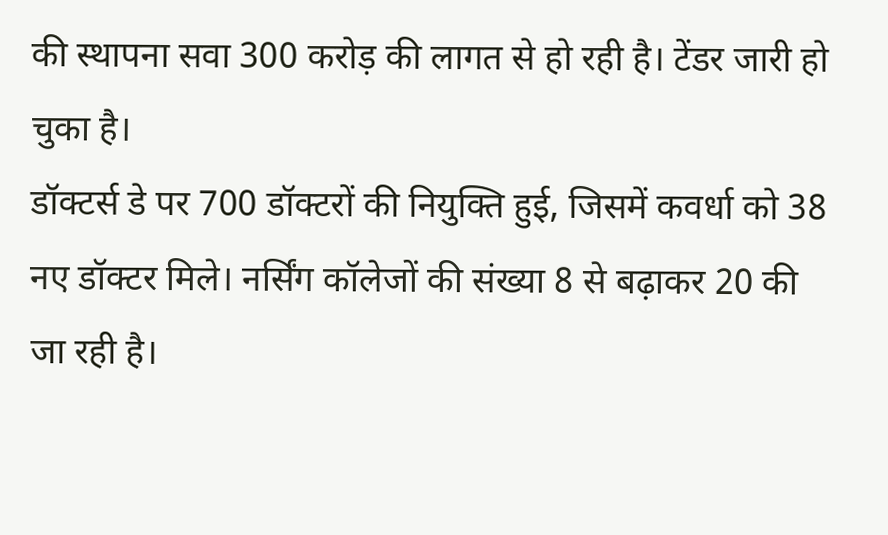की स्थापना सवा 300 करोड़ की लागत से हो रही है। टेंडर जारी हो चुका है।
डॉक्टर्स डे पर 700 डॉक्टरों की नियुक्ति हुई, जिसमें कवर्धा को 38 नए डॉक्टर मिले। नर्सिंग कॉलेजों की संख्या 8 से बढ़ाकर 20 की जा रही है।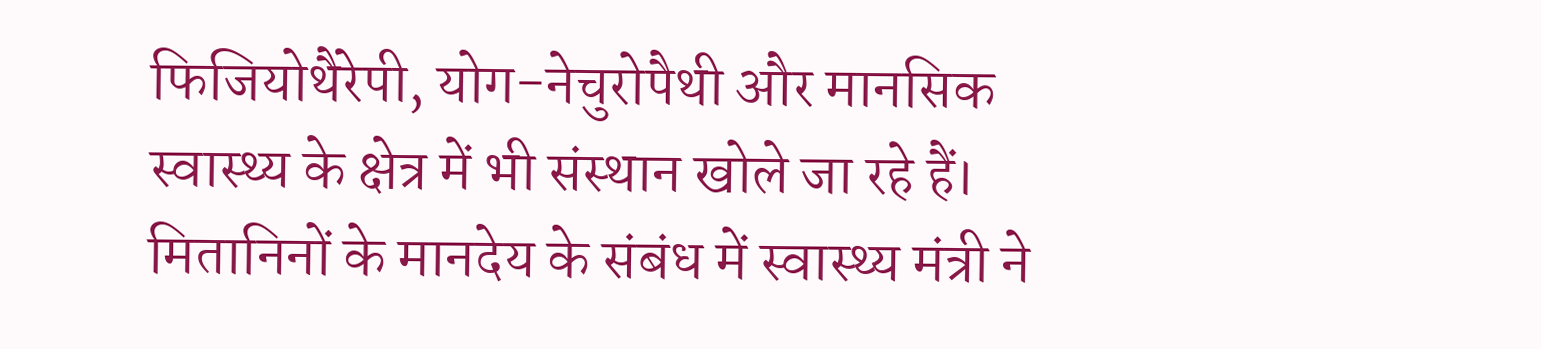फिजियोथैरेपी, योग-नेचुरोपैथी और मानसिक स्वास्थ्य के क्षेत्र में भी संस्थान खोले जा रहे हैं।
मितानिनों के मानदेय के संबंध में स्वास्थ्य मंत्री ने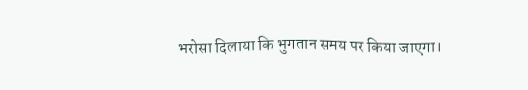भरोसा दिलाया कि भुगतान समय पर किया जाएगा।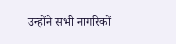उन्होंने सभी नागरिकों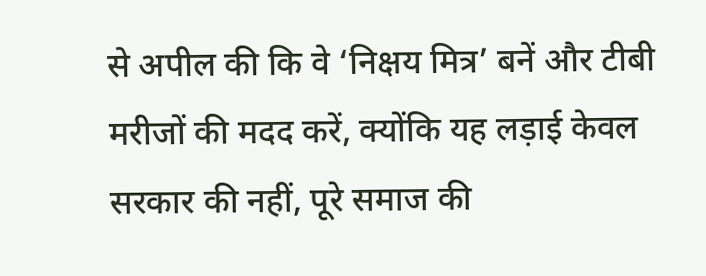से अपील की कि वे ‘निक्षय मित्र’ बनें और टीबी मरीजों की मदद करें, क्योंकि यह लड़ाई केवल सरकार की नहीं, पूरे समाज की